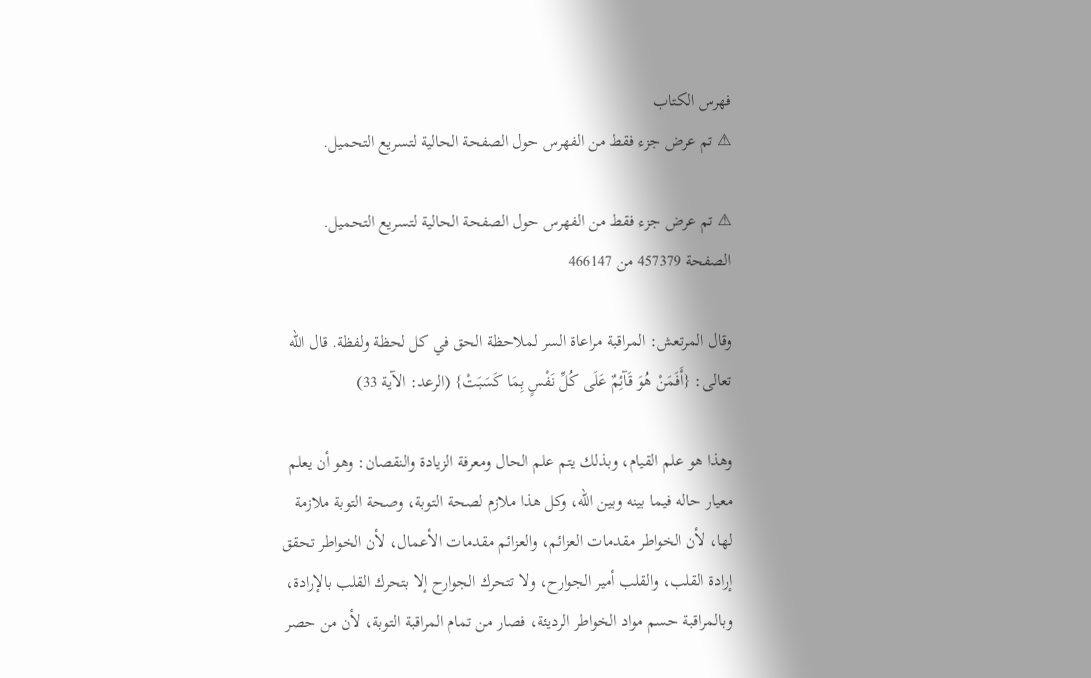فهرس الكتاب
⚠ تم عرض جزء فقط من الفهرس حول الصفحة الحالية لتسريع التحميل.

⚠ تم عرض جزء فقط من الفهرس حول الصفحة الحالية لتسريع التحميل.
الصفحة 457379 من 466147

وقال المرتعش: المراقبة مراعاة السر لملاحظة الحق في كل لحظة ولفظة. قال الله تعالى: {أَفَمَنْ هُوَ قَآئِمٌ عَلَى كُلِّ نَفْسٍ بِمَا كَسَبَتْ} (الرعد: الآية 33)

وهذا هو علم القيام، وبذلك يتم علم الحال ومعرفة الزيادة والنقصان: وهو أن يعلم معيار حاله فيما بينه وبين الله، وكل هذا ملازم لصحة التوبة، وصحة التوبة ملازمة لها، لأن الخواطر مقدمات العزائم، والعزائم مقدمات الأعمال، لأن الخواطر تحقق إرادة القلب، والقلب أمير الجوارح، ولا تتحرك الجوارح إلا بتحرك القلب بالإرادة، وبالمراقبة حسم مواد الخواطر الرديئة، فصار من تمام المراقبة التوبة، لأن من حصر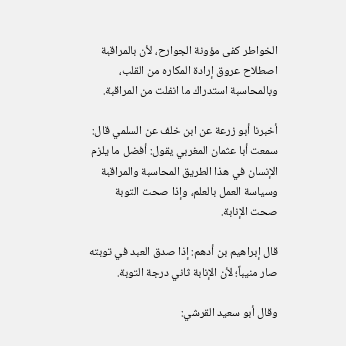الخواطر كفى مؤونة الجوارح، لأن بالمراقبة اصطلاح عروق إرادة المكاره من القلب، وبالمحاسبة استدراك ما انفلت من المراقبة.

أخبرنا أبو زرعة عن ابن خلف عن السلمي قال: سمعت أبا عثمان المغربي يقول: أفضل ما يلزم الإنسان في هذا الطريق المحاسبة والمراقبة وسياسة العمل بالعلم، وإذا صحت التوبة صحت الإنابة.

قال إبراهيم بن أدهم: إذا صدق العبد في توبته صار منيباً؛ لأن الإنابة ثاني درجة التوبة.

وقال أبو سعيد القرشي: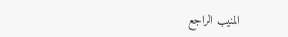المنيب الراجع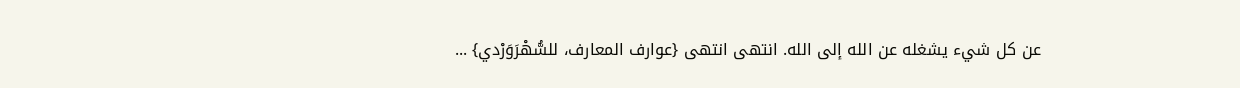عن كل شيء يشغله عن الله إلى الله. انتهى انتهى {عوارف المعارف، للسُّهْرَوَرْدي} ...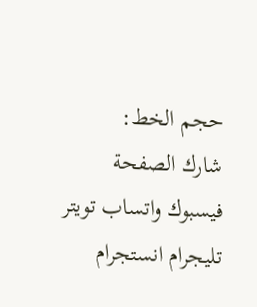حجم الخط:
شارك الصفحة
فيسبوك واتساب تويتر تليجرام انستجرام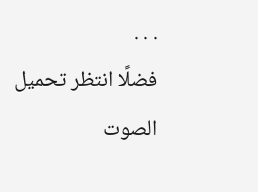. . .
فضلًا انتظر تحميل الصوت